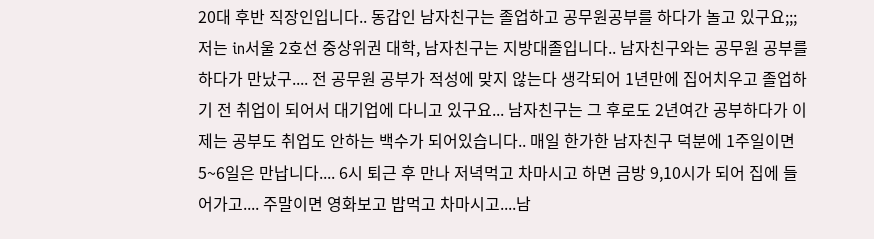20대 후반 직장인입니다.. 동갑인 남자친구는 졸업하고 공무원공부를 하다가 놀고 있구요;;; 저는 in서울 2호선 중상위권 대학, 남자친구는 지방대졸입니다.. 남자친구와는 공무원 공부를 하다가 만났구.... 전 공무원 공부가 적성에 맞지 않는다 생각되어 1년만에 집어치우고 졸업하기 전 취업이 되어서 대기업에 다니고 있구요... 남자친구는 그 후로도 2년여간 공부하다가 이제는 공부도 취업도 안하는 백수가 되어있습니다.. 매일 한가한 남자친구 덕분에 1주일이면 5~6일은 만납니다.... 6시 퇴근 후 만나 저녁먹고 차마시고 하면 금방 9,10시가 되어 집에 들어가고.... 주말이면 영화보고 밥먹고 차마시고....남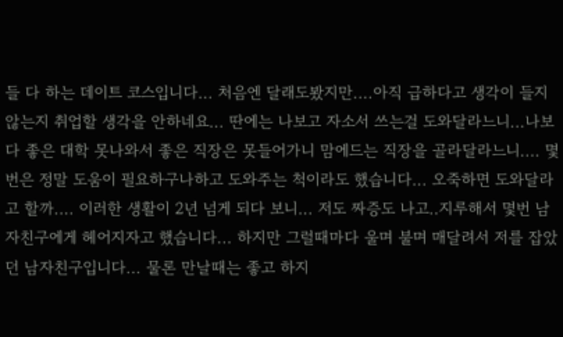들 다 하는 데이트 코스입니다... 처음엔 달래도봤지만....아직 급하다고 생각이 들지 않는지 취업할 생각을 안하네요... 딴에는 나보고 자소서 쓰는걸 도와달라느니...나보다 좋은 대학 못나와서 좋은 직장은 못들어가니 맘에드는 직장을 골라달라느니.... 몇번은 정말 도움이 필요하구나하고 도와주는 척이라도 했습니다... 오죽하면 도와달라고 할까.... 이러한 생활이 2년 넘게 되다 보니... 저도 짜증도 나고..지루해서 몇번 남자친구에게 헤어지자고 했습니다... 하지만 그럴때마다 울며 불며 매달려서 저를 잡았던 남자친구입니다... 물론 만날때는 좋고 하지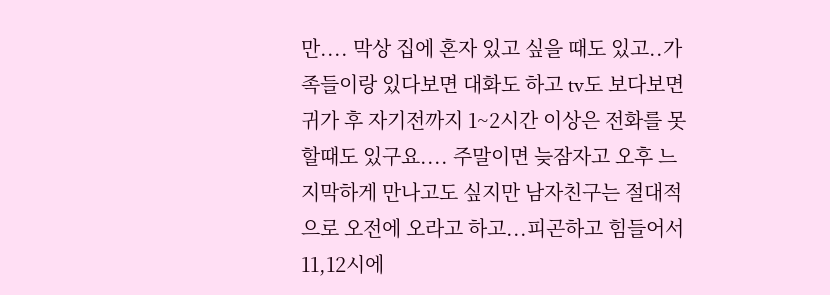만.... 막상 집에 혼자 있고 싶을 때도 있고..가족들이랑 있다보면 대화도 하고 tv도 보다보면 귀가 후 자기전까지 1~2시간 이상은 전화를 못할때도 있구요.... 주말이면 늦잠자고 오후 느지막하게 만나고도 싶지만 남자친구는 절대적으로 오전에 오라고 하고...피곤하고 힘들어서 11,12시에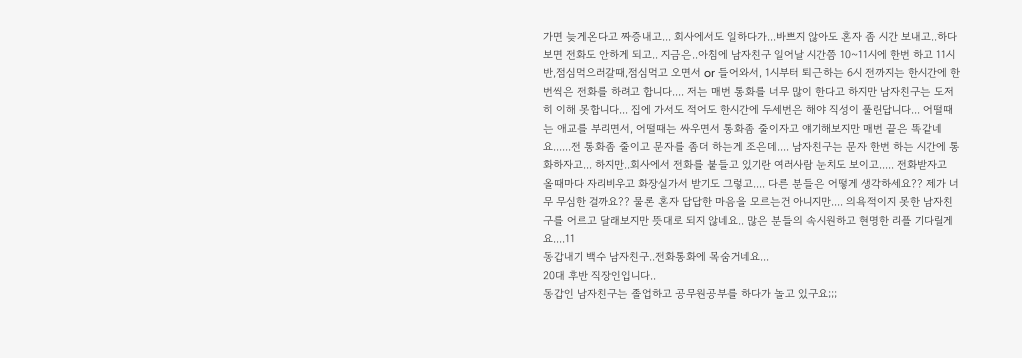가면 늦게온다고 짜증내고... 회사에서도 일하다가...바쁘지 않아도 혼자 좀 시간 보내고..하다보면 전화도 안하게 되고.. 지금은..아침에 남자친구 일어날 시간쯤 10~11시에 한번 하고 11시반,점심먹으러갈때,점심먹고 오면서 or 들어와서, 1시부터 퇴근하는 6시 전까지는 한시간에 한번씩은 전화를 하려고 합니다.... 저는 매번 통화를 너무 많이 한다고 하지만 남자친구는 도저히 이해 못합니다... 집에 가서도 적어도 한시간에 두세번은 해야 직성이 풀린답니다... 어떨때는 애교를 부리면서, 어떨때는 싸우면서 통화좀 줄이자고 얘기해보지만 매번 끝은 똑같네요......전 통화좀 줄이고 문자를 좀더 하는게 조은데.... 남자친구는 문자 한번 하는 시간에 통화하자고... 하지만..회사에서 전화를 붙들고 있기란 여러사람 눈치도 보이고..... 전화받자고 올때마다 자리비우고 화장실가서 받기도 그렇고.... 다른 분들은 어떻게 생각하세요?? 제가 너무 무심한 걸까요?? 물론 혼자 답답한 마음을 모르는건 아니지만.... 의욕적이지 못한 남자친구를 어르고 달래보지만 뜻대로 되지 않네요.. 많은 분들의 속시원하고 현명한 리플 기다릴게요....11
동갑내기 백수 남자친구..전화통화에 목숨거네요...
20대 후반 직장인입니다..
동갑인 남자친구는 졸업하고 공무원공부를 하다가 놀고 있구요;;;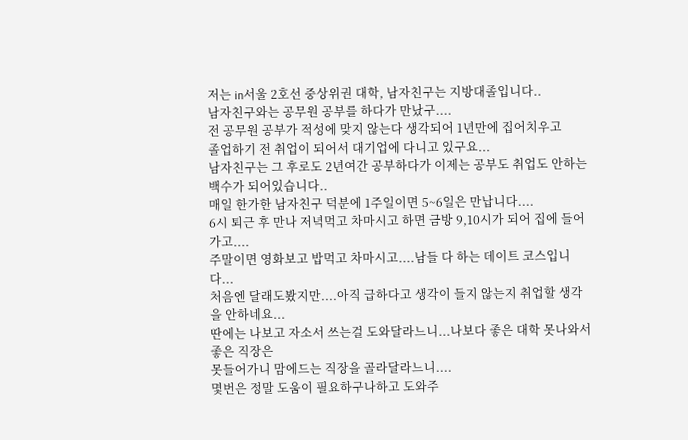저는 in서울 2호선 중상위권 대학, 남자친구는 지방대졸입니다..
남자친구와는 공무원 공부를 하다가 만났구....
전 공무원 공부가 적성에 맞지 않는다 생각되어 1년만에 집어치우고
졸업하기 전 취업이 되어서 대기업에 다니고 있구요...
남자친구는 그 후로도 2년여간 공부하다가 이제는 공부도 취업도 안하는 백수가 되어있습니다..
매일 한가한 남자친구 덕분에 1주일이면 5~6일은 만납니다....
6시 퇴근 후 만나 저녁먹고 차마시고 하면 금방 9,10시가 되어 집에 들어가고....
주말이면 영화보고 밥먹고 차마시고....남들 다 하는 데이트 코스입니다...
처음엔 달래도봤지만....아직 급하다고 생각이 들지 않는지 취업할 생각을 안하네요...
딴에는 나보고 자소서 쓰는걸 도와달라느니...나보다 좋은 대학 못나와서 좋은 직장은
못들어가니 맘에드는 직장을 골라달라느니....
몇번은 정말 도움이 필요하구나하고 도와주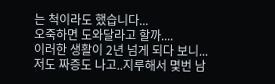는 척이라도 했습니다...
오죽하면 도와달라고 할까....
이러한 생활이 2년 넘게 되다 보니...
저도 짜증도 나고..지루해서 몇번 남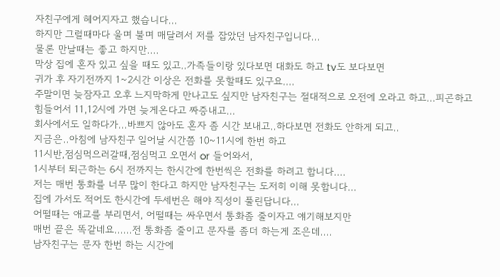자친구에게 헤어지자고 했습니다...
하지만 그럴때마다 울며 불며 매달려서 저를 잡았던 남자친구입니다...
물론 만날때는 좋고 하지만....
막상 집에 혼자 있고 싶을 때도 있고..가족들이랑 있다보면 대화도 하고 tv도 보다보면
귀가 후 자기전까지 1~2시간 이상은 전화를 못할때도 있구요....
주말이면 늦잠자고 오후 느지막하게 만나고도 싶지만 남자친구는 절대적으로 오전에 오라고 하고...피곤하고 힘들어서 11,12시에 가면 늦게온다고 짜증내고...
회사에서도 일하다가...바쁘지 않아도 혼자 좀 시간 보내고..하다보면 전화도 안하게 되고..
지금은..아침에 남자친구 일어날 시간쯤 10~11시에 한번 하고
11시반,점심먹으러갈때,점심먹고 오면서 or 들어와서,
1시부터 퇴근하는 6시 전까지는 한시간에 한번씩은 전화를 하려고 합니다....
저는 매번 통화를 너무 많이 한다고 하지만 남자친구는 도저히 이해 못합니다...
집에 가서도 적어도 한시간에 두세번은 해야 직성이 풀린답니다...
어떨때는 애교를 부리면서, 어떨때는 싸우면서 통화좀 줄이자고 얘기해보지만
매번 끝은 똑같네요......전 통화좀 줄이고 문자를 좀더 하는게 조은데....
남자친구는 문자 한번 하는 시간에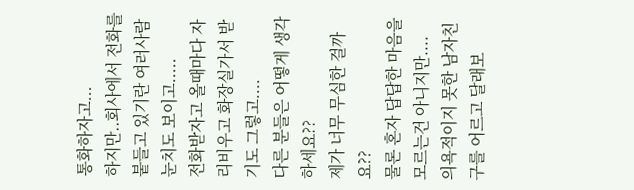통화하자고...
하지만..회사에서 전화를 붙들고 있기란 여러사람 눈치도 보이고.....
전화받자고 올때마다 자리비우고 화장실가서 받기도 그렇고....
다른 분들은 어떻게 생각하세요??
제가 너무 무심한 걸까요??
물론 혼자 답답한 마음을 모르는건 아니지만....
의욕적이지 못한 남자친구를 어르고 달래보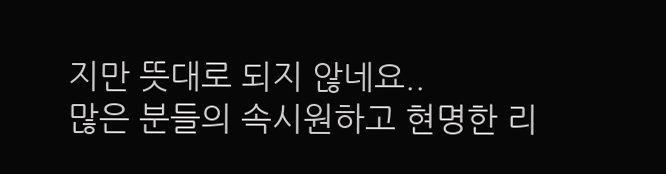지만 뜻대로 되지 않네요..
많은 분들의 속시원하고 현명한 리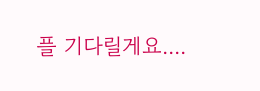플 기다릴게요....